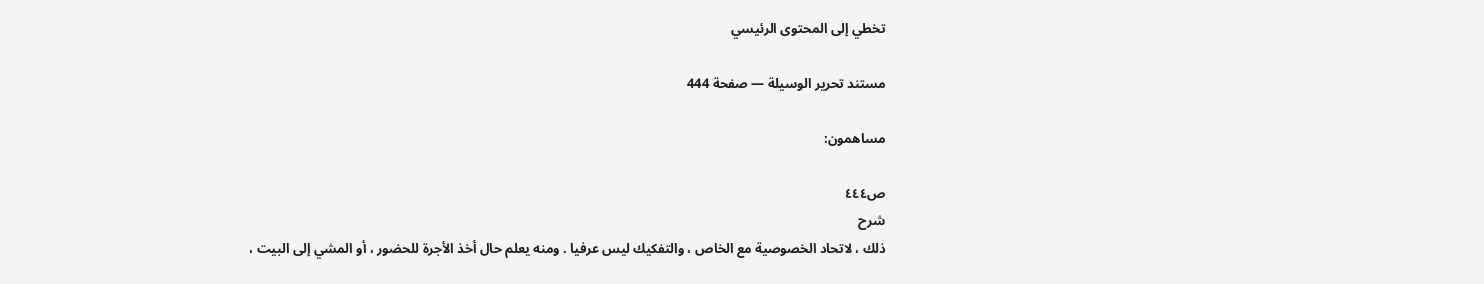تخطي إلى المحتوى الرئيسي

مستند تحرير الوسيلة — صفحة 444

مساهمون:

ص٤٤٤
شرح
ذلك ، لاتحاد الخصوصية مع الخاص ، والتفكيك ليس عرفيا . ومنه يعلم حال أخذ الأجرة للحضور ، أو المشي إلى البيت ،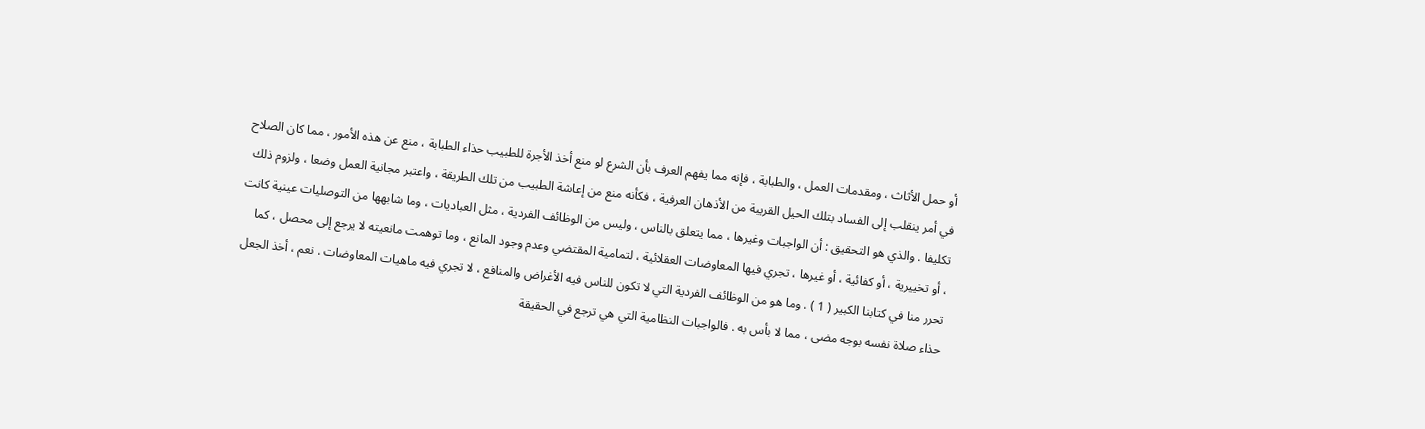أو حمل الأثاث ، ومقدمات العمل ، والطبابة ، فإنه مما يفهم العرف بأن الشرع لو منع أخذ الأجرة للطبيب حذاء الطبابة ، منع عن هذه الأمور ، مما كان الصلاح في أمر ينقلب إلى الفساد بتلك الحيل القريبة من الأذهان العرفية ، فكأنه منع من إعاشة الطبيب من تلك الطريقة ، واعتبر مجانية العمل وضعا ، ولزوم ذلك تكليفا . والذي هو التحقيق : أن الواجبات وغيرها ، مما يتعلق بالناس ، وليس من الوظائف الفردية ، مثل العباديات ، وما شابهها من التوصليات عينية كانت ، أو تخييرية ، أو كفائية ، أو غيرها ، تجري فيها المعاوضات العقلائية ، لتمامية المقتضي وعدم وجود المانع ، وما توهمت مانعيته لا يرجع إلى محصل ، كما تحرر منا في كتابنا الكبير ( 1 ) . وما هو من الوظائف الفردية التي لا تكون للناس فيه الأغراض والمنافع ، لا تجري فيه ماهيات المعاوضات . نعم ، أخذ الجعل حذاء صلاة نفسه بوجه مضى ، مما لا بأس به . فالواجبات النظامية التي هي ترجع في الحقيقة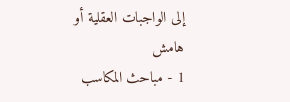إلى الواجبات العقلية أو
هامش
1 - مباحث المكاسب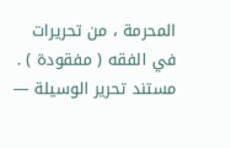المحرمة ، من تحريرات في الفقه ( مفقودة ) .
مستند تحرير الوسيلة —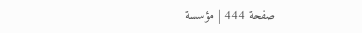صفحة 444 | مؤسسة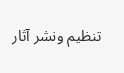تنظيم ونشر آثار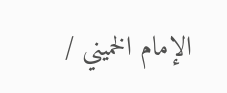الإمام الخميني /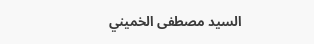السيد مصطفى الخميني